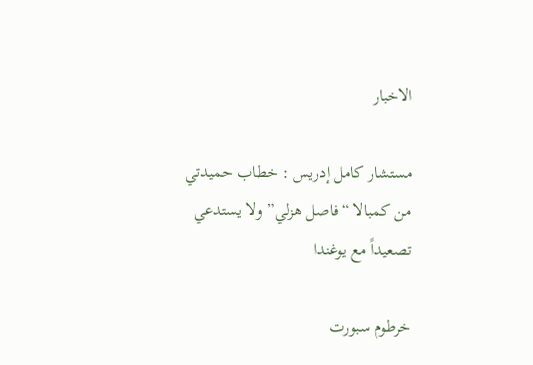الاخبار

مستشار كامل إدريس : خطاب حميدتي من كمبالا “فاصل هزلي” ولا يستدعي تصعيداً مع يوغندا

خرطوم سبورت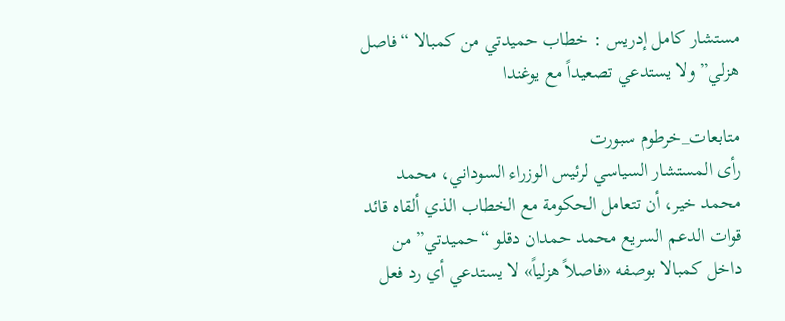مستشار كامل إدريس : خطاب حميدتي من كمبالا “فاصل هزلي” ولا يستدعي تصعيداً مع يوغندا

متابعات_خرطوم سبورت
رأى المستشار السياسي لرئيس الوزراء السوداني، محمد محمد خير، أن تتعامل الحكومة مع الخطاب الذي ألقاه قائد قوات الدعم السريع محمد حمدان دقلو “حميدتي” من داخل كمبالا بوصفه «فاصلاً هزلياً» لا يستدعي أي رد فعل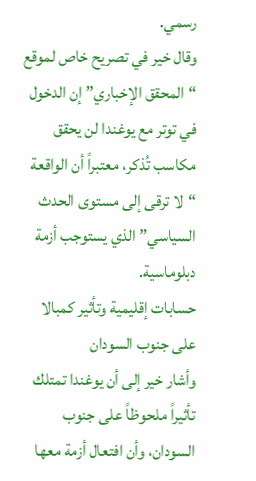رسمي.
وقال خير في تصريح خاص لموقع “المحقق الإخباري” إن الدخول في توتر مع يوغندا لن يحقق مكاسب تُذكر، معتبراً أن الواقعة “لا ترقى إلى مستوى الحدث السياسي” الذي يستوجب أزمة دبلوماسية.
حسابات إقليمية وتأثير كمبالا على جنوب السودان
وأشار خير إلى أن يوغندا تمتلك تأثيراً ملحوظاً على جنوب السودان، وأن افتعال أزمة معها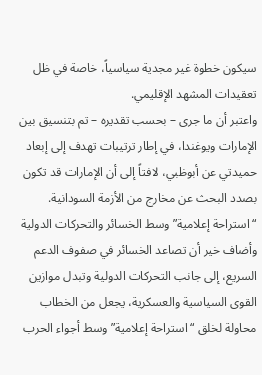سيكون خطوة غير مجدية سياسياً، خاصة في ظل تعقيدات المشهد الإقليمي.
واعتبر أن ما جرى – بحسب تقديره – تم بتنسيق بين الإمارات ويوغندا، في إطار ترتيبات تهدف إلى إبعاد حميدتي عن أبوظبي، لافتاً إلى أن الإمارات قد تكون بصدد البحث عن مخارج من الأزمة السودانية.
“استراحة إعلامية” وسط الخسائر والتحركات الدولية
وأضاف خير أن تصاعد الخسائر في صفوف الدعم السريع، إلى جانب التحركات الدولية وتبدل موازين القوى السياسية والعسكرية، يجعل من الخطاب محاولة لخلق “استراحة إعلامية” وسط أجواء الحرب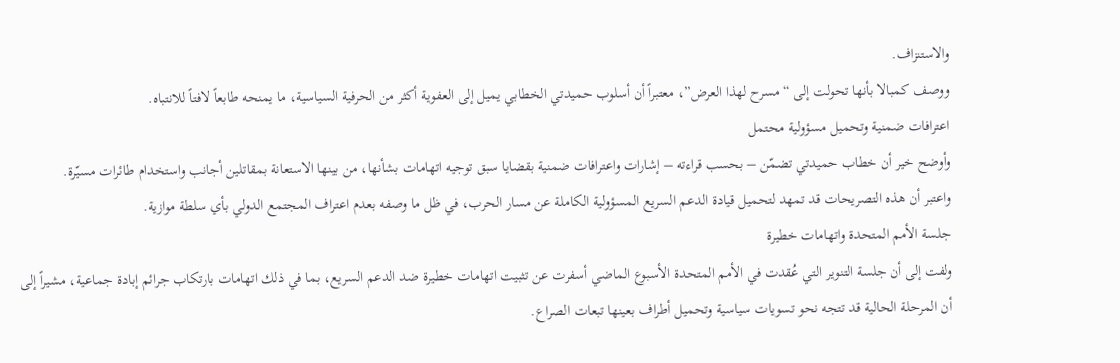والاستنزاف.
ووصف كمبالا بأنها تحولت إلى “مسرح لهذا العرض”، معتبراً أن أسلوب حميدتي الخطابي يميل إلى العفوية أكثر من الحرفية السياسية، ما يمنحه طابعاً لافتاً للانتباه.
اعترافات ضمنية وتحميل مسؤولية محتمل
وأوضح خير أن خطاب حميدتي تضمّن – بحسب قراءته – إشارات واعترافات ضمنية بقضايا سبق توجيه اتهامات بشأنها، من بينها الاستعانة بمقاتلين أجانب واستخدام طائرات مسيّرة.
واعتبر أن هذه التصريحات قد تمهد لتحميل قيادة الدعم السريع المسؤولية الكاملة عن مسار الحرب، في ظل ما وصفه بعدم اعتراف المجتمع الدولي بأي سلطة موازية.
جلسة الأمم المتحدة واتهامات خطيرة
ولفت إلى أن جلسة التنوير التي عُقدت في الأمم المتحدة الأسبوع الماضي أسفرت عن تثبيت اتهامات خطيرة ضد الدعم السريع، بما في ذلك اتهامات بارتكاب جرائم إبادة جماعية، مشيراً إلى أن المرحلة الحالية قد تتجه نحو تسويات سياسية وتحميل أطراف بعينها تبعات الصراع.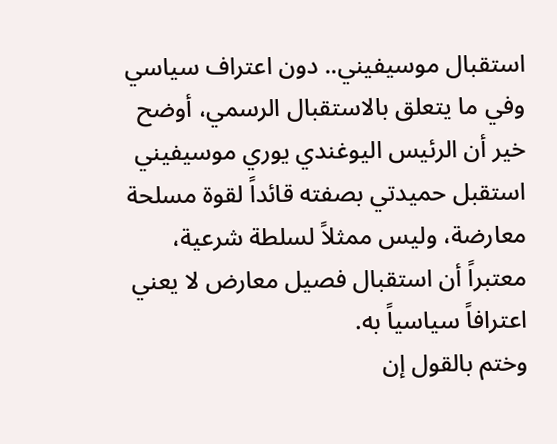استقبال موسيفيني.. دون اعتراف سياسي
وفي ما يتعلق بالاستقبال الرسمي، أوضح خير أن الرئيس اليوغندي يوري موسيفيني استقبل حميدتي بصفته قائداً لقوة مسلحة معارضة، وليس ممثلاً لسلطة شرعية، معتبراً أن استقبال فصيل معارض لا يعني اعترافاً سياسياً به.
وختم بالقول إن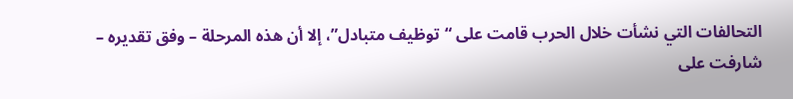التحالفات التي نشأت خلال الحرب قامت على “توظيف متبادل”، إلا أن هذه المرحلة – وفق تقديره – شارفت على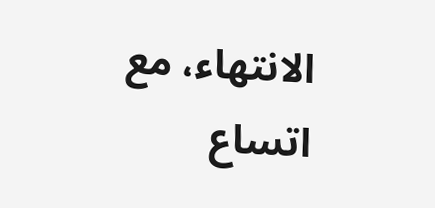الانتهاء، مع اتساع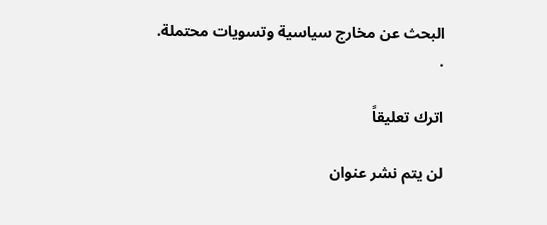البحث عن مخارج سياسية وتسويات محتملة.
.

اترك تعليقاً

لن يتم نشر عنوان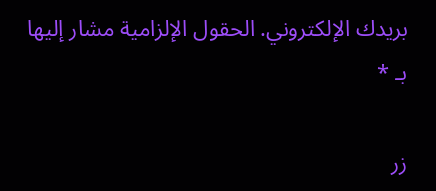بريدك الإلكتروني. الحقول الإلزامية مشار إليها بـ *

زر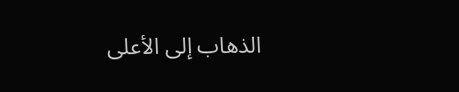الذهاب إلى الأعلى